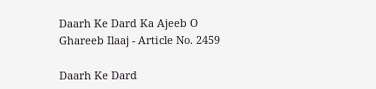Daarh Ke Dard Ka Ajeeb O Ghareeb Ilaaj - Article No. 2459

Daarh Ke Dard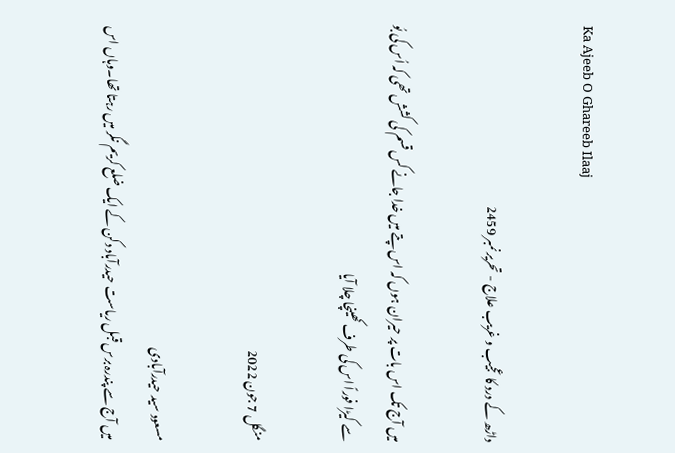Ka Ajeeb O Ghareeb Ilaaj

داڑھ کے درد کا عجیب و غریب علاج - تحریر نمبر 2459

میں آج تک اس بات پر حیران ہوں کہ اس پتے میں خدا جانے کس قسم کی کشش تھی کہ اُس کی بُو سے کیڑا فوراً اس کی طرف کھینچا چلا آیا

منگل 7 جون 2022

مسعود سید حیدرآبادی
میں آج سے پندرہ برس قبل ریاست حیدرآباد دکن کے ایک ضلع کریم نگر میں رہتا تھا۔وہاں اس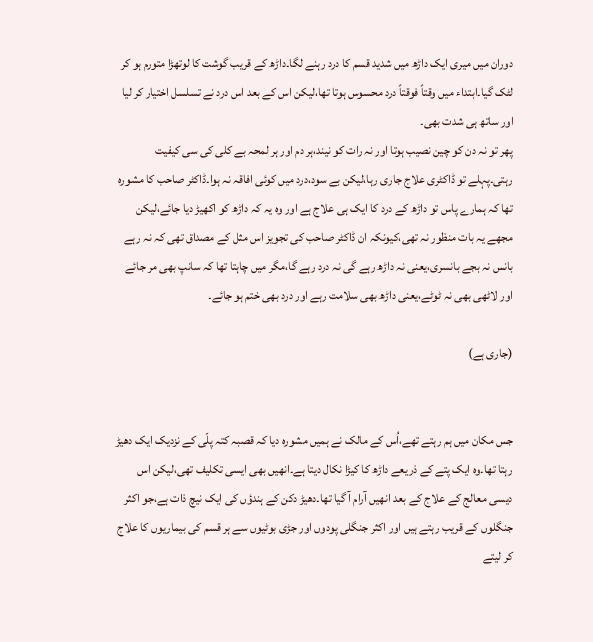دوران میں میری ایک داڑھ میں شدید قسم کا درد رہنے لگا۔داڑھ کے قریب گوشت کا لوتھڑا متورم ہو کر لٹک گیا۔ابتداء میں وقتاً فوقتاً درد محسوس ہوتا تھا،لیکن اس کے بعد اس درد نے تسلسل اختیار کر لیا اور ساتھ ہی شدت بھی۔
پھر تو نہ دن کو چین نصیب ہوتا اور نہ رات کو نیند،ہر دم اور ہر لمحہ بے کلی کی سی کیفیت رہتی۔پہلے تو ڈاکٹری علاج جاری رہا،لیکن بے سود،درد میں کوئی افاقہ نہ ہوا۔ڈاکٹر صاحب کا مشورہ تھا کہ ہمارے پاس تو داڑھ کے درد کا ایک ہی علاج ہے اور وہ یہ کہ داڑھ کو اکھیڑ دیا جائے،لیکن مجھے یہ بات منظور نہ تھی،کیونکہ ان ڈاکٹر صاحب کی تجویز اس مثل کے مصداق تھی کہ نہ رہے بانس نہ بجے بانسری،یعنی نہ داڑھ رہے گی نہ درد رہے گا،مگر میں چاہتا تھا کہ سانپ بھی مر جائے اور لاٹھی بھی نہ ٹوٹے،یعنی داڑھ بھی سلامت رہے اور درد بھی ختم ہو جائے۔

(جاری ہے)


جس مکان میں ہم رہتے تھے،اُس کے مالک نے ہمیں مشورہ دیا کہ قصبہ کتہ پلّی کے نزدیک ایک دھیڑ رہتا تھا۔وہ ایک پتے کے ذریعے داڑھ کا کیڑا نکال دیتا ہے۔انھیں بھی ایسی تکلیف تھی،لیکن اس دیسی معالج کے علاج کے بعد انھیں آرام آ گیا تھا۔دھیڑ دکن کے ہندؤں کی ایک نیچ ذات ہے،جو اکثر جنگلوں کے قریب رہتے ہیں اور اکثر جنگلی پودوں اور جڑی بوٹیوں سے ہر قسم کی بیماریوں کا علاج کر لیتے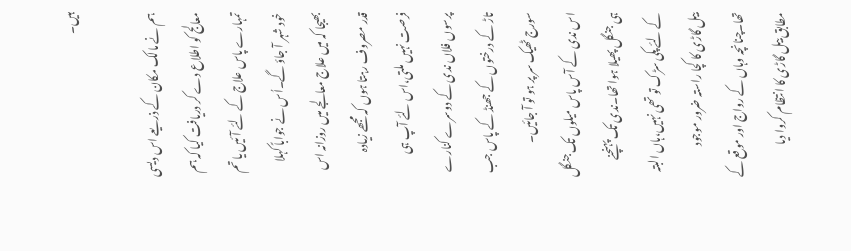ہیں۔

ہم نے مالک مکان کے ذریعے اس دیسی معالج کو اطلاع دے کر دریافت کیا کہ ہم تمہارے پاس علاج کے لئے آئیں یا تم خود شہر آ جاؤ گے۔اُس نے جواباً کہلا بھیجا کہ میں علاج معالجے میں روزانہ اس قدر مصروف رہتا ہوں کہ مجھے زیادہ فرصت نہیں ملتی،اس لئے آپ ہی پرسوں فلاں ندی کے دوسرے کنارے تاڑ کے درختوں کے جھنڈ کے پاس جب سورج ٹھیک سر پر ہو تو آ جائیں۔
اس ندی کے آس پاس میلوں تک جنگل ہی جنگل پھیلا ہوا تھا۔ندی تک پہنچنے کے لئے پکی سڑک تو تھی نہیں،ہاں البتہ بیل گاڑی کا کچا راستہ ضرور موجود تھا۔چنانچہ وہاں کے رواج اور موقع کے مطابق بیل گاڑی کا انتظام کروا دیا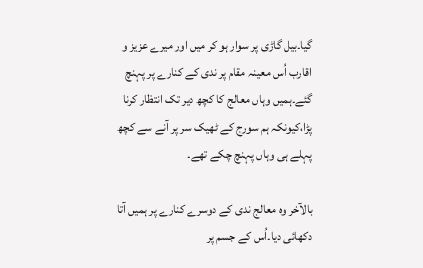گیا۔بیل گاڑی پر سوار ہو کر میں اور میرے عزیز و اقارب اُس معینہ مقام پر ندی کے کنارے پر پہنچ گئے۔ہمیں وہاں معالج کا کچھ دیر تک انتظار کرنا پڑا،کیونکہ ہم سورج کے ٹھیک سر پر آنے سے کچھ پہلے ہی وہاں پہنچ چکے تھے۔

بالآخر وہ معالج ندی کے دوسرے کنارے پر ہمیں آتا دکھائی دیا۔اُس کے جسم پر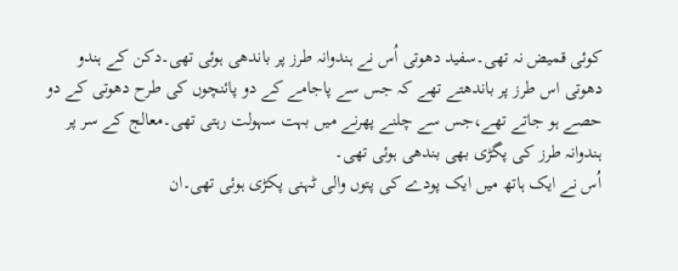کوئی قمیض نہ تھی۔سفید دھوتی اُس نے ہندوانہ طرز پر باندھی ہوئی تھی۔دکن کے ہندو دھوتی اس طرز پر باندھتے تھے کہ جس سے پاجامے کے دو پائنچوں کی طرح دھوتی کے دو حصے ہو جاتے تھے،جس سے چلنے پھرنے میں بہت سہولت رہتی تھی۔معالج کے سر پر ہندوانہ طرز کی پگڑی بھی بندھی ہوئی تھی۔
اُس نے ایک ہاتھ میں ایک پودے کی پتوں والی ٹہنی پکڑی ہوئی تھی۔ان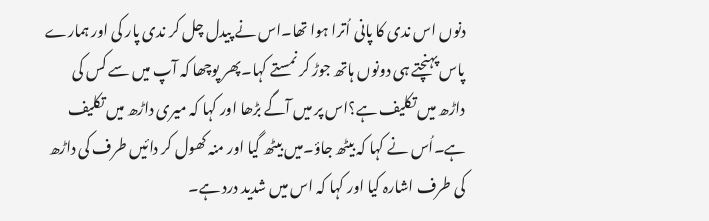دنوں اس ندی کا پانی اُترا ہوا تھا۔اس نے پیدل چل کر ندی پار کی اور ہمارے پاس پہنچتے ہی دونوں ہاتھ جوڑ کر نمستے کہا۔پھر پوچھا کہ آپ میں سے کس کی داڑھ میں تکلیف ہے؟اس پر میں آگے بڑھا اور کہا کہ میری داڑھ میں تکلیف ہے۔اُس نے کہا کہ بیٹھ جاؤ۔میں بیٹھ گیا اور منہ کھول کر دائیں طرف کی داڑھ کی طرف اشارہ کیا اور کہا کہ اس میں شدید درد ہے۔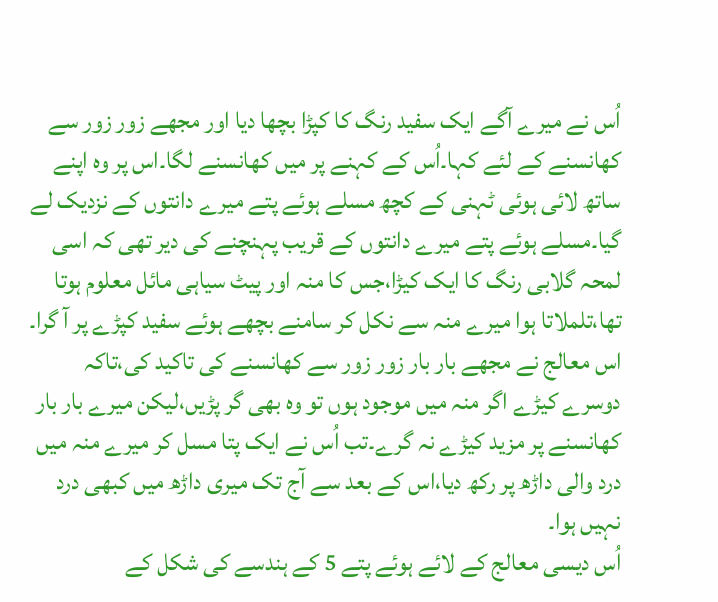اُس نے میرے آگے ایک سفید رنگ کا کپڑا بچھا دیا اور مجھے زور زور سے کھانسنے کے لئے کہا۔اُس کے کہنے پر میں کھانسنے لگا۔اس پر وہ اپنے ساتھ لائی ہوئی ٹہنی کے کچھ مسلے ہوئے پتے میرے دانتوں کے نزدیک لے گیا۔مسلے ہوئے پتے میرے دانتوں کے قریب پہنچنے کی دیر تھی کہ اسی لمحہ گلابی رنگ کا ایک کیڑا،جس کا منہ اور پیٹ سیاہی مائل معلوم ہوتا تھا،تلملاتا ہوا میرے منہ سے نکل کر سامنے بچھے ہوئے سفید کپڑے پر آ گرا۔
اس معالج نے مجھے بار بار زور زور سے کھانسنے کی تاکید کی،تاکہ دوسرے کیڑے اگر منہ میں موجود ہوں تو وہ بھی گر پڑیں،لیکن میرے بار بار کھانسنے پر مزید کیڑے نہ گرے۔تب اُس نے ایک پتا مسل کر میرے منہ میں درد والی داڑھ پر رکھ دیا،اس کے بعد سے آج تک میری داڑھ میں کبھی درد نہیں ہوا۔
اُس دیسی معالج کے لائے ہوئے پتے 5 کے ہندسے کی شکل کے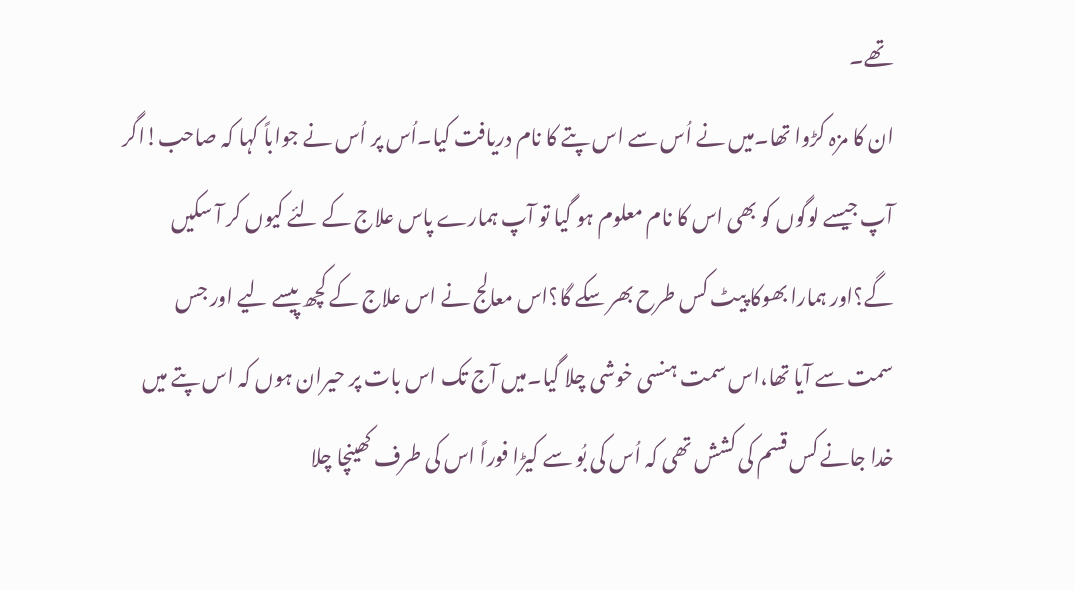تھے۔
ان کا مزہ کڑوا تھا۔میں نے اُس سے اس پتے کا نام دریافت کیا۔اُس پر اُس نے جواباً کہا کہ صاحب!اگر آپ جیسے لوگوں کو بھی اس کا نام معلوم ہو گیا تو آپ ہمارے پاس علاج کے لئے کیوں کر آ سکیں گے؟اور ہمارا بھوکا پیٹ کس طرح بھر سکے گا؟اس معالج نے اس علاج کے کچھ پیسے لیے اور جس سمت سے آیا تھا،اس سمت ہنسی خوشی چلا گیا۔میں آج تک اس بات پر حیران ہوں کہ اس پتے میں خدا جانے کس قسم کی کشش تھی کہ اُس کی بُو سے کیڑا فوراً اس کی طرف کھینچا چلا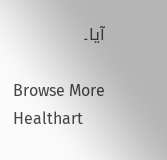آیا۔

Browse More Healthart